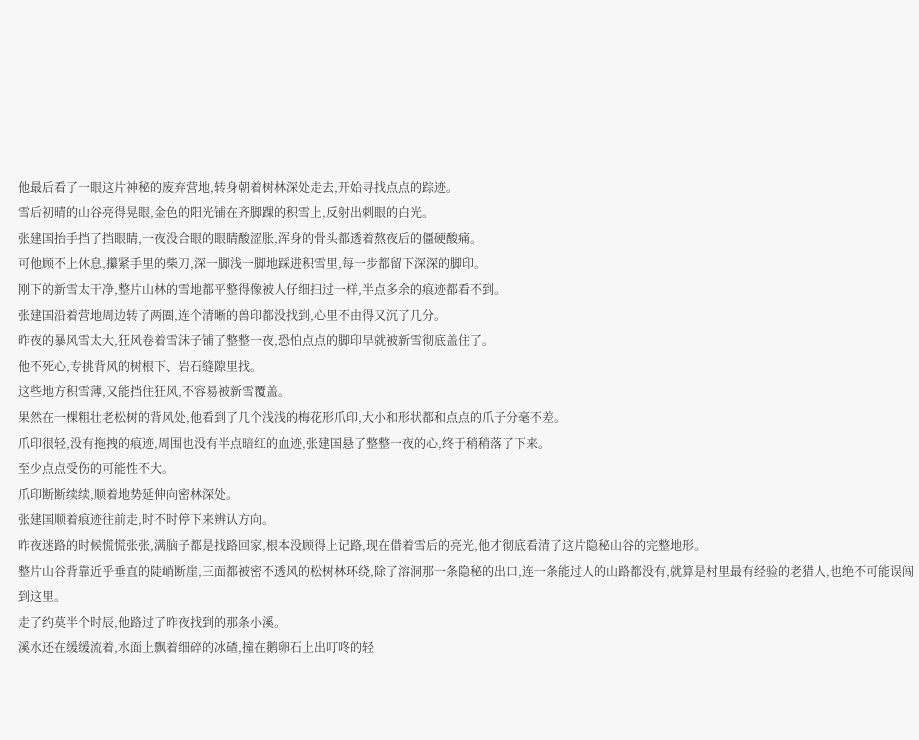他最后看了一眼这片神秘的废弃营地,转身朝着树林深处走去,开始寻找点点的踪迹。
雪后初晴的山谷亮得晃眼,金色的阳光铺在齐脚踝的积雪上,反射出刺眼的白光。
张建国抬手挡了挡眼睛,一夜没合眼的眼睛酸涩胀,浑身的骨头都透着熬夜后的僵硬酸痛。
可他顾不上休息,攥紧手里的柴刀,深一脚浅一脚地踩进积雪里,每一步都留下深深的脚印。
刚下的新雪太干净,整片山林的雪地都平整得像被人仔细扫过一样,半点多余的痕迹都看不到。
张建国沿着营地周边转了两圈,连个清晰的兽印都没找到,心里不由得又沉了几分。
昨夜的暴风雪太大,狂风卷着雪沫子铺了整整一夜,恐怕点点的脚印早就被新雪彻底盖住了。
他不死心,专挑背风的树根下、岩石缝隙里找。
这些地方积雪薄,又能挡住狂风,不容易被新雪覆盖。
果然在一棵粗壮老松树的背风处,他看到了几个浅浅的梅花形爪印,大小和形状都和点点的爪子分毫不差。
爪印很轻,没有拖拽的痕迹,周围也没有半点暗红的血迹,张建国悬了整整一夜的心,终于稍稍落了下来。
至少点点受伤的可能性不大。
爪印断断续续,顺着地势延伸向密林深处。
张建国顺着痕迹往前走,时不时停下来辨认方向。
昨夜迷路的时候慌慌张张,满脑子都是找路回家,根本没顾得上记路,现在借着雪后的亮光,他才彻底看清了这片隐秘山谷的完整地形。
整片山谷背靠近乎垂直的陡峭断崖,三面都被密不透风的松树林环绕,除了溶洞那一条隐秘的出口,连一条能过人的山路都没有,就算是村里最有经验的老猎人,也绝不可能误闯到这里。
走了约莫半个时辰,他路过了昨夜找到的那条小溪。
溪水还在缓缓流着,水面上飘着细碎的冰碴,撞在鹅卵石上出叮咚的轻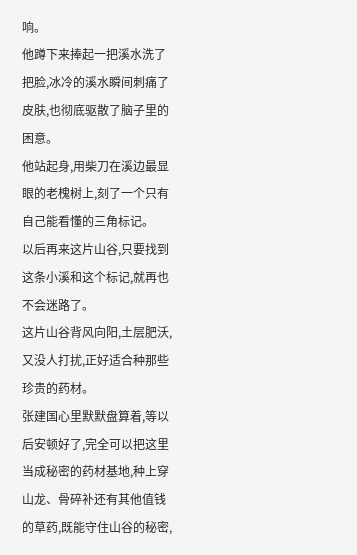响。
他蹲下来捧起一把溪水洗了把脸,冰冷的溪水瞬间刺痛了皮肤,也彻底驱散了脑子里的困意。
他站起身,用柴刀在溪边最显眼的老槐树上,刻了一个只有自己能看懂的三角标记。
以后再来这片山谷,只要找到这条小溪和这个标记,就再也不会迷路了。
这片山谷背风向阳,土层肥沃,又没人打扰,正好适合种那些珍贵的药材。
张建国心里默默盘算着,等以后安顿好了,完全可以把这里当成秘密的药材基地,种上穿山龙、骨碎补还有其他值钱的草药,既能守住山谷的秘密,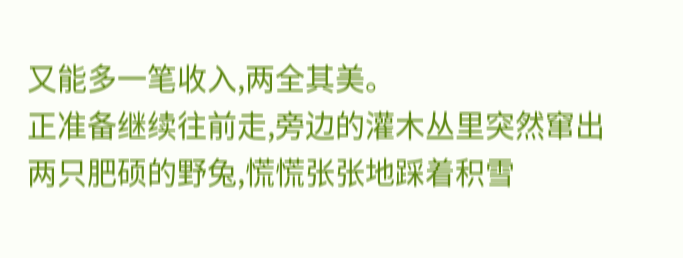又能多一笔收入,两全其美。
正准备继续往前走,旁边的灌木丛里突然窜出两只肥硕的野兔,慌慌张张地踩着积雪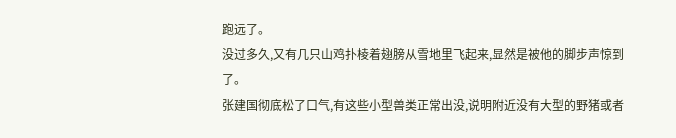跑远了。
没过多久,又有几只山鸡扑棱着翅膀从雪地里飞起来,显然是被他的脚步声惊到了。
张建国彻底松了口气,有这些小型兽类正常出没,说明附近没有大型的野猪或者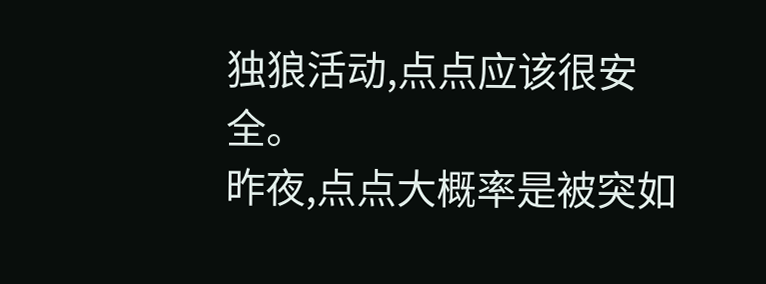独狼活动,点点应该很安全。
昨夜,点点大概率是被突如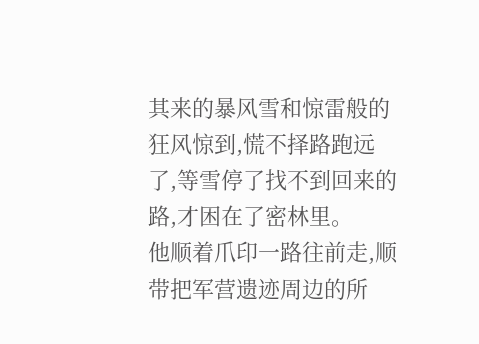其来的暴风雪和惊雷般的狂风惊到,慌不择路跑远了,等雪停了找不到回来的路,才困在了密林里。
他顺着爪印一路往前走,顺带把军营遗迹周边的所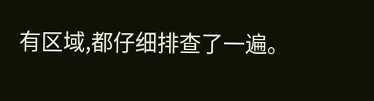有区域,都仔细排查了一遍。